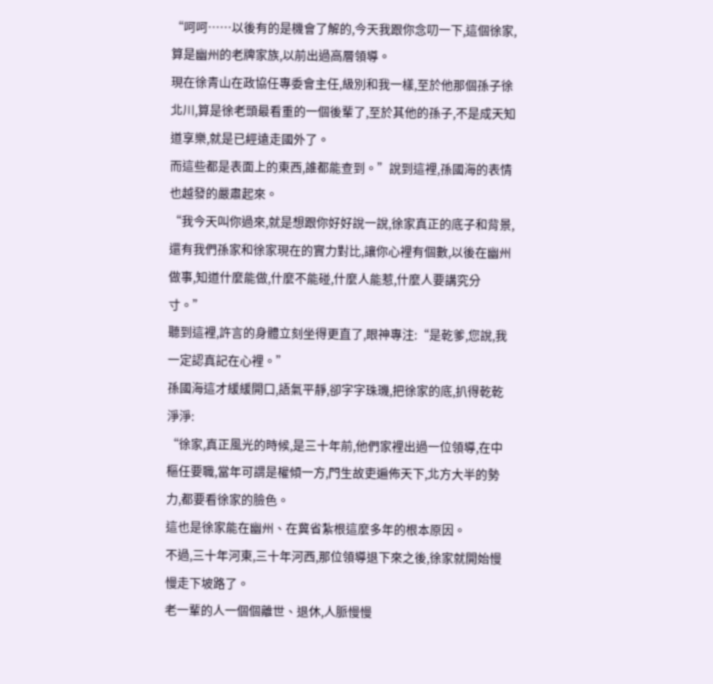“呵呵……以後有的是機會了解的,今天我跟你念叨一下,這個徐家,算是幽州的老牌家族,以前出過高層領導。
現在徐青山在政協任專委會主任,級別和我一樣,至於他那個孫子徐北川,算是徐老頭最看重的一個後輩了,至於其他的孫子,不是成天知道享樂,就是已經遠走國外了。
而這些都是表面上的東西,誰都能查到。”說到這裡,孫國海的表情也越發的嚴肅起來。
“我今天叫你過來,就是想跟你好好說一說,徐家真正的底子和背景,還有我們孫家和徐家現在的實力對比,讓你心裡有個數,以後在幽州做事,知道什麼能做,什麼不能碰,什麼人能惹,什麼人要講究分寸。”
聽到這裡,許言的身體立刻坐得更直了,眼神專注:“是乾爹,您說,我一定認真記在心裡。”
孫國海這才緩緩開口,語氣平靜,卻字字珠璣,把徐家的底,扒得乾乾淨淨:
“徐家,真正風光的時候,是三十年前,他們家裡出過一位領導,在中樞任要職,當年可謂是權傾一方,門生故吏遍佈天下,北方大半的勢力,都要看徐家的臉色。
這也是徐家能在幽州、在冀省紮根這麼多年的根本原因。
不過,三十年河東,三十年河西,那位領導退下來之後,徐家就開始慢慢走下坡路了。
老一輩的人一個個離世、退休,人脈慢慢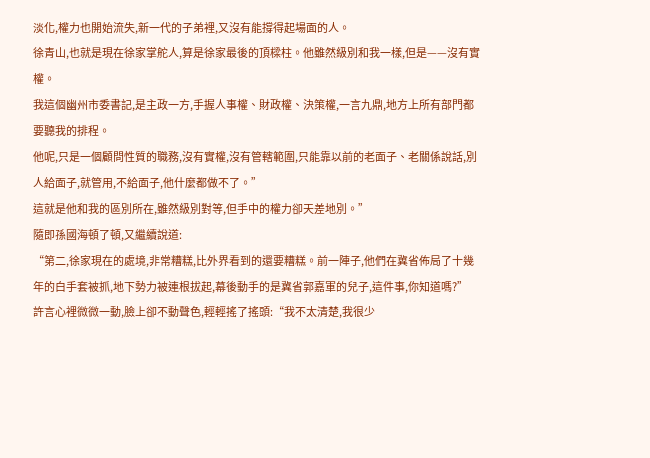淡化,權力也開始流失,新一代的子弟裡,又沒有能撐得起場面的人。
徐青山,也就是現在徐家掌舵人,算是徐家最後的頂樑柱。他雖然級別和我一樣,但是——沒有實權。
我這個幽州市委書記,是主政一方,手握人事權、財政權、決策權,一言九鼎,地方上所有部門都要聽我的排程。
他呢,只是一個顧問性質的職務,沒有實權,沒有管轄範圍,只能靠以前的老面子、老關係說話,別人給面子,就管用,不給面子,他什麼都做不了。”
這就是他和我的區別所在,雖然級別對等,但手中的權力卻天差地別。”
隨即孫國海頓了頓,又繼續說道:
“第二,徐家現在的處境,非常糟糕,比外界看到的還要糟糕。前一陣子,他們在冀省佈局了十幾年的白手套被抓,地下勢力被連根拔起,幕後動手的是冀省郭嘉軍的兒子,這件事,你知道嗎?”
許言心裡微微一動,臉上卻不動聲色,輕輕搖了搖頭:“我不太清楚,我很少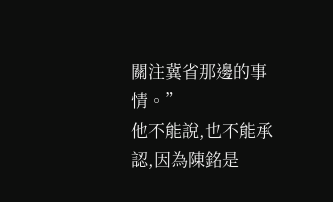關注冀省那邊的事情。”
他不能說,也不能承認,因為陳銘是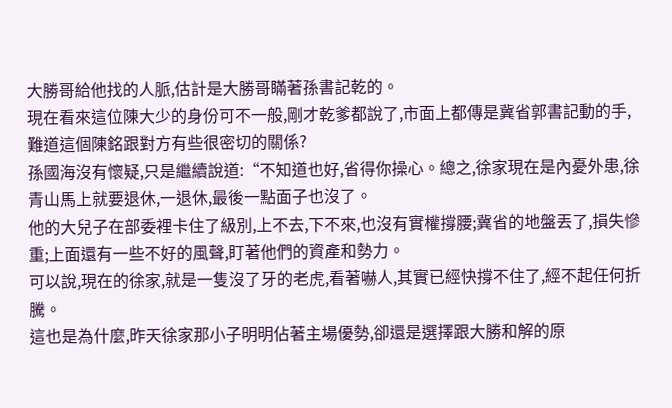大勝哥給他找的人脈,估計是大勝哥瞞著孫書記乾的。
現在看來這位陳大少的身份可不一般,剛才乾爹都說了,市面上都傳是冀省郭書記動的手,難道這個陳銘跟對方有些很密切的關係?
孫國海沒有懷疑,只是繼續說道:“不知道也好,省得你操心。總之,徐家現在是內憂外患,徐青山馬上就要退休,一退休,最後一點面子也沒了。
他的大兒子在部委裡卡住了級別,上不去,下不來,也沒有實權撐腰;冀省的地盤丟了,損失慘重;上面還有一些不好的風聲,盯著他們的資產和勢力。
可以說,現在的徐家,就是一隻沒了牙的老虎,看著嚇人,其實已經快撐不住了,經不起任何折騰。
這也是為什麼,昨天徐家那小子明明佔著主場優勢,卻還是選擇跟大勝和解的原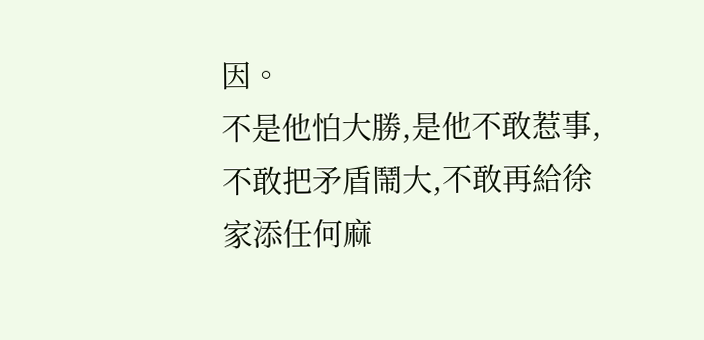因。
不是他怕大勝,是他不敢惹事,不敢把矛盾鬧大,不敢再給徐家添任何麻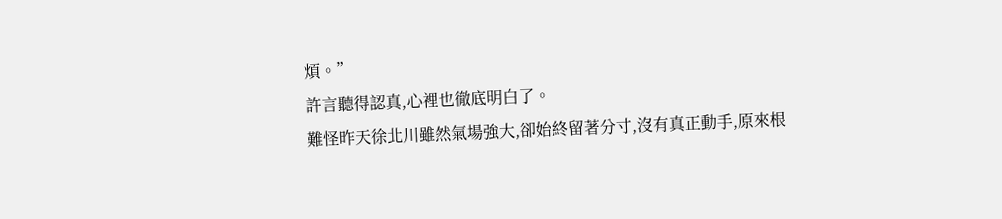煩。”
許言聽得認真,心裡也徹底明白了。
難怪昨天徐北川雖然氣場強大,卻始終留著分寸,沒有真正動手,原來根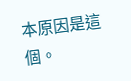本原因是這個。